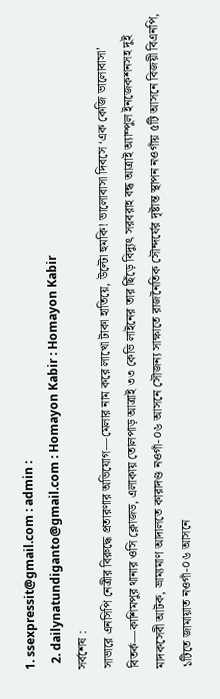1. ssexpressit@gmail.com : admin :
  2. dailynatundiganto@gmail.com : Homayon Kabir : Homayon Kabir
সর্বশেষ :
সাভারে এনসিপি নেত্রীর বিরুদ্ধে প্রতারণার অভিযোগ—মেলার নাম করে লাখো টাকা হাতিয়ে, উল্টো হুমকি! ভালোবাসা দিবসে ‘এক কেজি ভালোবাসা’ বিতর্ক—কাশিমপুর থানার ওসি ক্লোজড, এলাকায় তোলপাড় আত্রাই ৩৩ কেভি লাইনের তার ছিঁড়ে বিদ্যুৎ সরবরাহ বন্ধ আত্রাই অ্যাম্পুল ইনজেকশনসহ দুই মাদকসেবী আটক, ভ্রাম্যমাণ আদালতে কারাদণ্ড নওগাঁ-০৬ আসনে সৌজন্য সাক্ষাতে রাজনৈতিক সৌন্দর্যের দৃষ্টান্ত স্থাপন নওগাঁয় ৫টি আসনে বিজয়ী বিএনপি, ১টিতে জামায়াত নওগাঁ-০৬ আসনে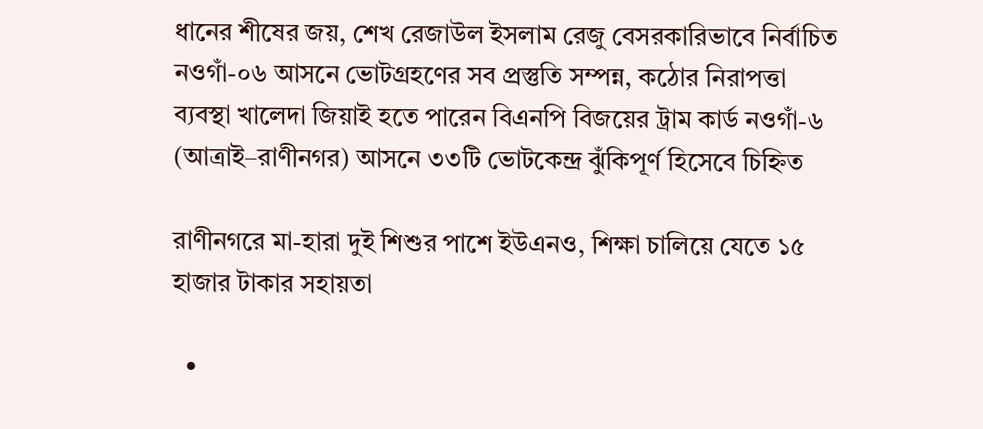ধানের শীষের জয়, শেখ রেজাউল ইসলাম রেজু বেসরকারিভাবে নির্বাচিত নওগাঁ-০৬ আসনে ভোটগ্রহণের সব প্রস্তুতি সম্পন্ন, কঠোর নিরাপত্তা ব্যবস্থা খালেদা জিয়াই হতে পারেন বিএনপি বিজয়ের ট্রাম কার্ড নওগাঁ-৬ (আত্রাই–রাণীনগর) আসনে ৩৩টি ভোটকেন্দ্র ঝুঁকিপূর্ণ হিসেবে চিহ্নিত

রাণীনগরে মা-হারা দুই শিশুর পাশে ইউএনও, শিক্ষা চালিয়ে যেতে ১৫ হাজার টাকার সহায়তা

  •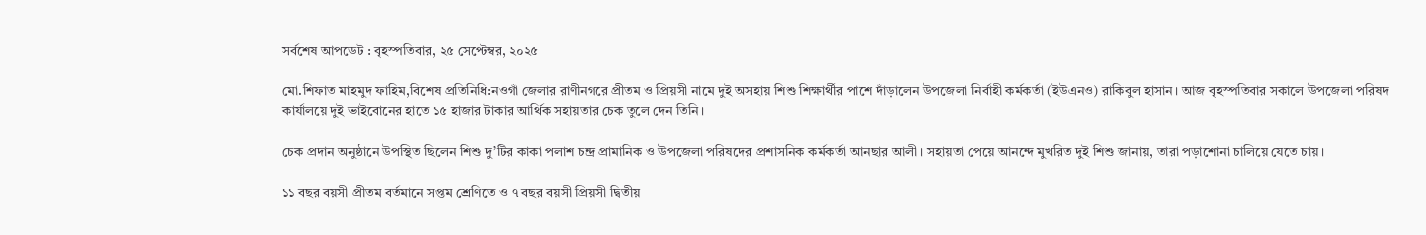সর্বশেষ আপডেট : বৃহস্পতিবার, ২৫ সেপ্টেম্বর, ২০২৫

মো.শিফাত মাহমুদ ফাহিম,বিশেষ প্রতিনিধি:নওগাঁ জেলার রাণীনগরে প্রীতম ও প্রিয়সী নামে দুই অসহায় শিশু শিক্ষার্থীর পাশে দাঁড়ালেন উপজেলা নির্বাহী কর্মকর্তা (ইউএনও) রাকিবুল হাসান। আজ বৃহস্পতিবার সকালে উপজেলা পরিষদ কার্যালয়ে দুই ভাইবোনের হাতে ১৫ হাজার টাকার আর্থিক সহায়তার চেক তুলে দেন তিনি।

চেক প্রদান অনুষ্ঠানে উপস্থিত ছিলেন শিশু দু’টির কাকা পলাশ চন্দ্র প্রামানিক ও উপজেলা পরিষদের প্রশাসনিক কর্মকর্তা আনছার আলী। সহায়তা পেয়ে আনন্দে মুখরিত দুই শিশু জানায়, তারা পড়াশোনা চালিয়ে যেতে চায়।

১১ বছর বয়সী প্রীতম বর্তমানে সপ্তম শ্রেণিতে ও ৭ বছর বয়সী প্রিয়সী দ্বিতীয়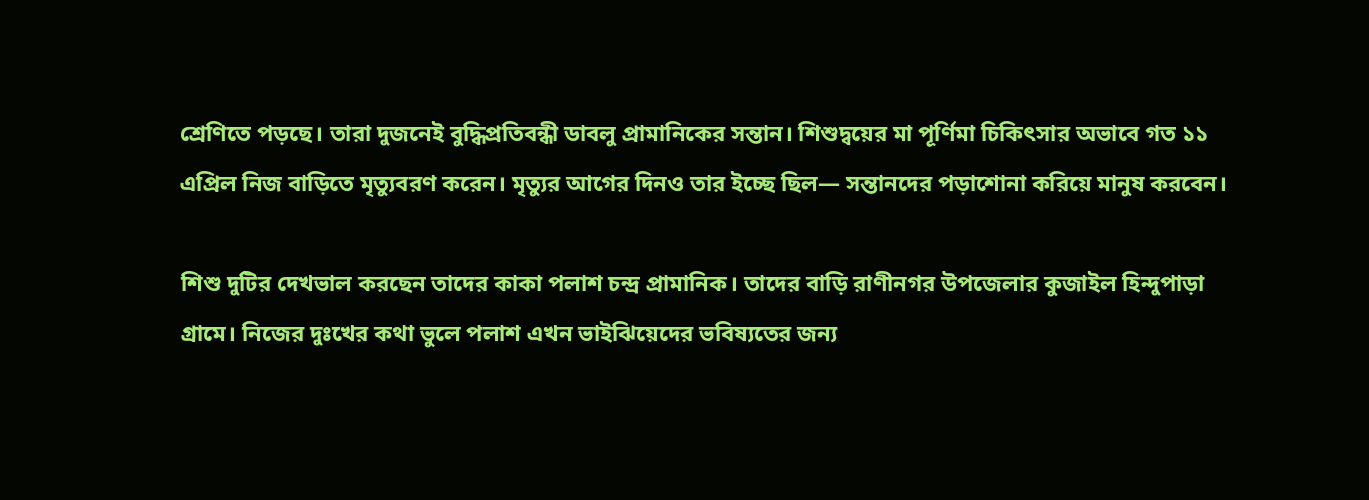শ্রেণিতে পড়ছে। তারা দুজনেই বুদ্ধিপ্রতিবন্ধী ডাবলু প্রামানিকের সন্তান। শিশুদ্বয়ের মা পূর্ণিমা চিকিৎসার অভাবে গত ১১ এপ্রিল নিজ বাড়িতে মৃত্যুবরণ করেন। মৃত্যুর আগের দিনও তার ইচ্ছে ছিল— সন্তানদের পড়াশোনা করিয়ে মানুষ করবেন।

শিশু দুটির দেখভাল করছেন তাদের কাকা পলাশ চন্দ্র প্রামানিক। তাদের বাড়ি রাণীনগর উপজেলার কুজাইল হিন্দুপাড়া গ্রামে। নিজের দুঃখের কথা ভুলে পলাশ এখন ভাইঝিয়েদের ভবিষ্যতের জন্য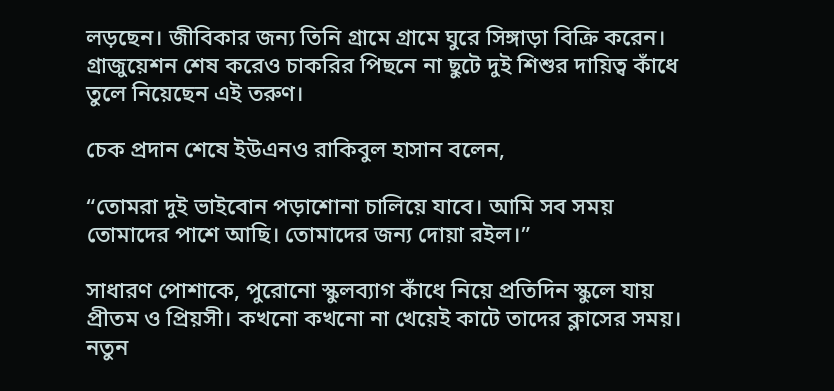লড়ছেন। জীবিকার জন্য তিনি গ্রামে গ্রামে ঘুরে সিঙ্গাড়া বিক্রি করেন। গ্রাজুয়েশন শেষ করেও চাকরির পিছনে না ছুটে দুই শিশুর দায়িত্ব কাঁধে তুলে নিয়েছেন এই তরুণ।

চেক প্রদান শেষে ইউএনও রাকিবুল হাসান বলেন,

“তোমরা দুই ভাইবোন পড়াশোনা চালিয়ে যাবে। আমি সব সময় তোমাদের পাশে আছি। তোমাদের জন্য দোয়া রইল।”

সাধারণ পোশাকে, পুরোনো স্কুলব্যাগ কাঁধে নিয়ে প্রতিদিন স্কুলে যায় প্রীতম ও প্রিয়সী। কখনো কখনো না খেয়েই কাটে তাদের ক্লাসের সময়। নতুন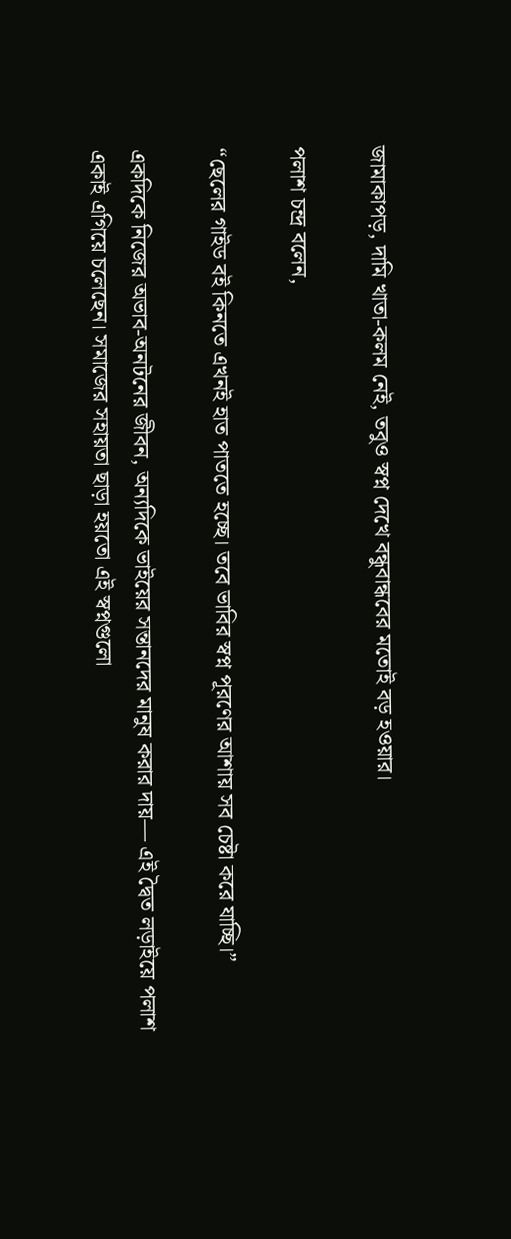জামাকাপড়, দামি খাতা-কলম নেই, তবুও স্বপ্ন দেখে বন্ধুবান্ধবের মতোই বড় হওয়ার।

পলাশ চন্দ্র বলেন,

“ছেলের গাইড বই কিনতে এখনই হাত পাততে হচ্ছে। তবে ভাবির স্বপ্ন পূরণের আশায় সব চেষ্টা করে যাচ্ছি।”

একদিকে নিজের অভাব-অনটনের জীবন, অন্যদিকে ভাইয়ের সন্তানদের মানুষ করার দায়— এই দ্বৈত লড়াইয়ে পলাশ একাই এগিয়ে চলেছেন। সমাজের সহায়তা ছাড়া হয়তো এই স্বপ্নগুলো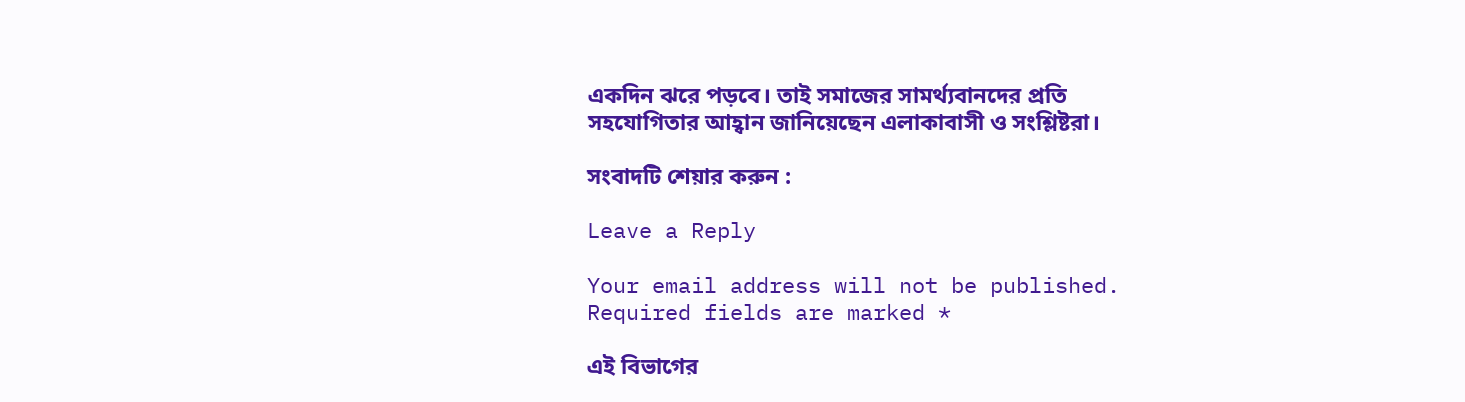একদিন ঝরে পড়বে। তাই সমাজের সামর্থ্যবানদের প্রতি সহযোগিতার আহ্বান জানিয়েছেন এলাকাবাসী ও সংশ্লিষ্টরা।

সংবাদটি শেয়ার করুন :

Leave a Reply

Your email address will not be published. Required fields are marked *

এই বিভাগের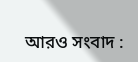আরও সংবাদ :